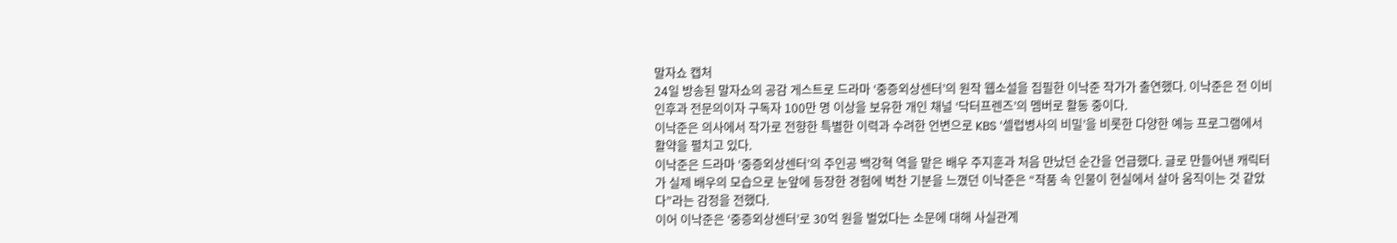말자쇼 캡처
24일 방송된 말자쇼의 공감 게스트로 드라마 ‘중증외상센터’의 원작 웹소설을 집필한 이낙준 작가가 출연했다. 이낙준은 전 이비인후과 전문의이자 구독자 100만 명 이상을 보유한 개인 채널 ‘닥터프렌즈’의 멤버로 활동 중이다.
이낙준은 의사에서 작가로 전향한 특별한 이력과 수려한 언변으로 KBS ‘셀럽병사의 비밀’을 비롯한 다양한 예능 프로그램에서 활약을 펼치고 있다.
이낙준은 드라마 ‘중증외상센터’의 주인공 백강혁 역을 맡은 배우 주지훈과 처음 만났던 순간을 언급했다. 글로 만들어낸 캐릭터가 실제 배우의 모습으로 눈앞에 등장한 경험에 벅찬 기분을 느꼈던 이낙준은 “작품 속 인물이 현실에서 살아 움직이는 것 같았다”라는 감정을 전했다.
이어 이낙준은 ‘중증외상센터’로 30억 원을 벌었다는 소문에 대해 사실관계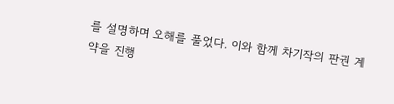를 설명하며 오해를 풀었다. 이와 함께 차기작의 판권 계약을 진행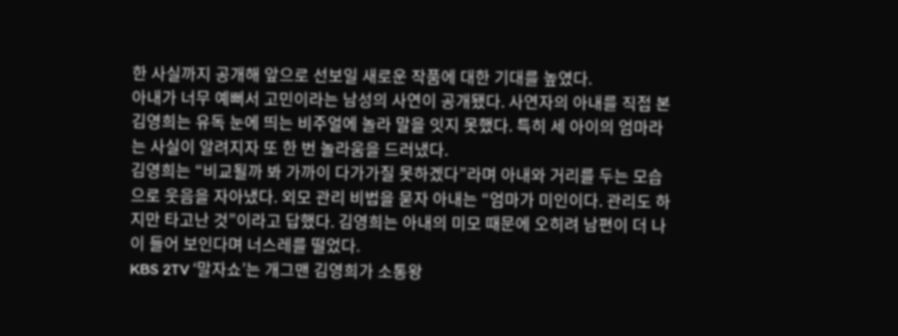한 사실까지 공개해 앞으로 선보일 새로운 작품에 대한 기대를 높였다.
아내가 너무 예뻐서 고민이라는 남성의 사연이 공개됐다. 사연자의 아내를 직접 본 김영희는 유독 눈에 띄는 비주얼에 놀라 말을 잇지 못했다. 특히 세 아이의 엄마라는 사실이 알려지자 또 한 번 놀라움을 드러냈다.
김영희는 “비교될까 봐 가까이 다가가질 못하겠다”라며 아내와 거리를 두는 모습으로 웃음을 자아냈다. 외모 관리 비법을 묻자 아내는 “엄마가 미인이다. 관리도 하지만 타고난 것”이라고 답했다. 김영희는 아내의 미모 때문에 오히려 남편이 더 나이 들어 보인다며 너스레를 떨었다.
KBS 2TV ‘말자쇼’는 개그맨 김영희가 소통왕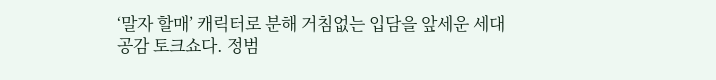‘말자 할매’ 캐릭터로 분해 거침없는 입담을 앞세운 세대 공감 토크쇼다. 정범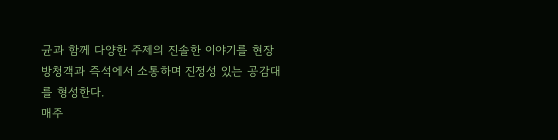균과 함께 다양한 주제의 진솔한 이야기를 현장 방청객과 즉석에서 소통하며 진정성 있는 공감대를 형성한다.
매주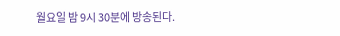월요일 밤 9시 30분에 방송된다.